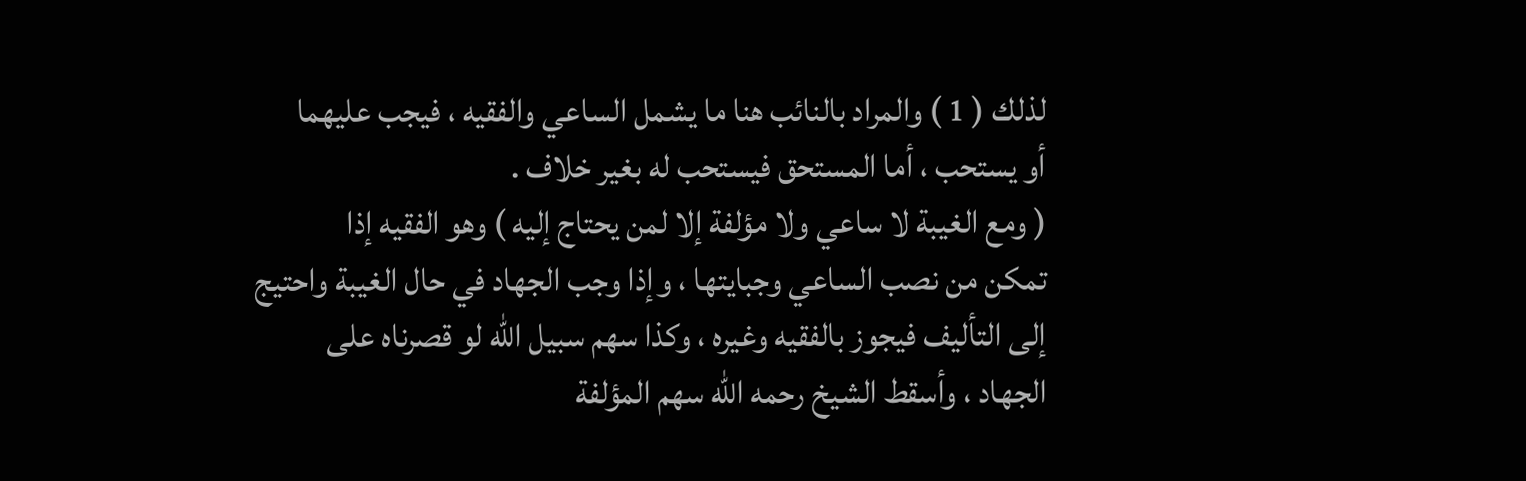لذلك ( 1 ) والمراد بالنائب هنا ما يشمل الساعي والفقيه ، فيجب عليهما
أو يستحب ، أما المستحق فيستحب له بغير خلاف .
( ومع الغيبة لا ساعي ولا مؤلفة إلا لمن يحتاج إليه ) وهو الفقيه إذا
تمكن من نصب الساعي وجبايتها ، وإذا وجب الجهاد في حال الغيبة واحتيج
إلى التأليف فيجوز بالفقيه وغيره ، وكذا سهم سبيل الله لو قصرناه على
الجهاد ، وأسقط الشيخ رحمه الله سهم المؤلفة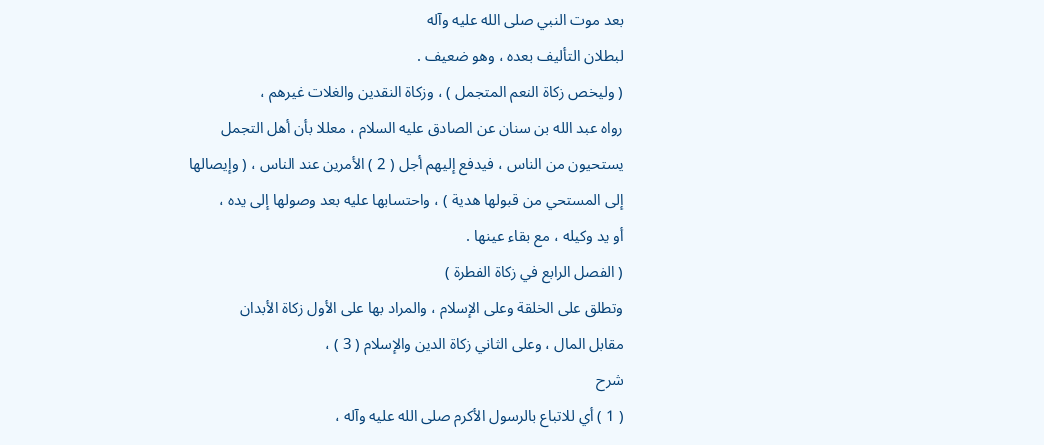بعد موت النبي صلى الله عليه وآله
لبطلان التأليف بعده ، وهو ضعيف .
( وليخص زكاة النعم المتجمل ) ، وزكاة النقدين والغلات غيرهم ،
رواه عبد الله بن سنان عن الصادق عليه السلام ، معللا بأن أهل التجمل
يستحيون من الناس ، فيدفع إليهم أجل ( 2 ) الأمرين عند الناس ، ( وإيصالها
إلى المستحي من قبولها هدية ) ، واحتسابها عليه بعد وصولها إلى يده ،
أو يد وكيله ، مع بقاء عينها .
( الفصل الرابع في زكاة الفطرة )
وتطلق على الخلقة وعلى الإسلام ، والمراد بها على الأول زكاة الأبدان
مقابل المال ، وعلى الثاني زكاة الدين والإسلام ( 3 ) ،
شرح
( 1 ) أي للاتباع بالرسول الأكرم صلى الله عليه وآله ،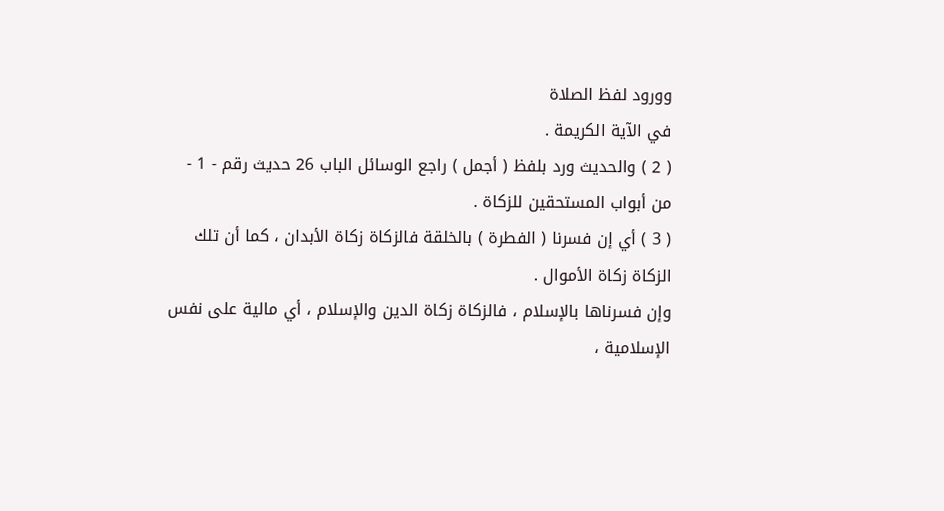وورود لفظ الصلاة
في الآية الكريمة .
( 2 ) والحديث ورد بلفظ ( أجمل ) راجع الوسائل الباب 26 حديث رقم - 1 -
من أبواب المستحقين للزكاة .
( 3 ) أي إن فسرنا ( الفطرة ) بالخلقة فالزكاة زكاة الأبدان ، كما أن تلك
الزكاة زكاة الأموال .
وإن فسرناها بالإسلام ، فالزكاة زكاة الدين والإسلام ، أي مالية على نفس
الإسلامية ،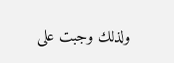ولذلك وجبت على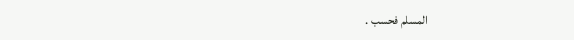المسلم فحسب .